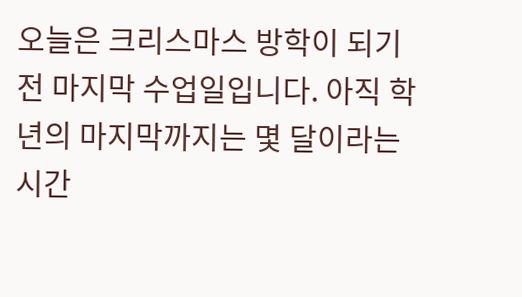오늘은 크리스마스 방학이 되기 전 마지막 수업일입니다. 아직 학년의 마지막까지는 몇 달이라는 시간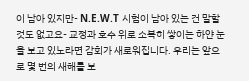이 남아 있지만- N.E.W.T 시험이 남아 있는 건 말할 것도 없고요- 교정과 호수 위로 소복히 쌓이는 하얀 눈을 보고 있노라면 감회가 새로워집니다. 우리는 앞으로 몇 번의 새해를 보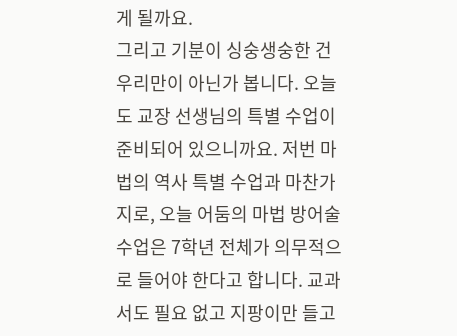게 될까요.
그리고 기분이 싱숭생숭한 건 우리만이 아닌가 봅니다. 오늘도 교장 선생님의 특별 수업이 준비되어 있으니까요. 저번 마법의 역사 특별 수업과 마찬가지로, 오늘 어둠의 마법 방어술 수업은 7학년 전체가 의무적으로 들어야 한다고 합니다. 교과서도 필요 없고 지팡이만 들고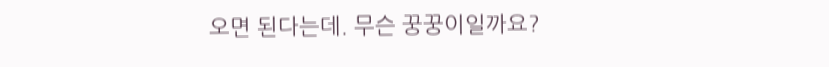오면 된다는데. 무슨 꿍꿍이일까요?